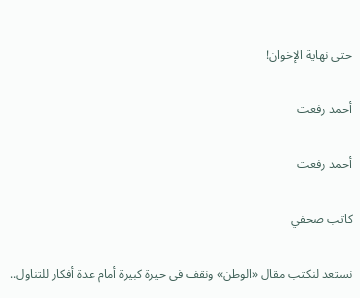حتى نهاية الإخوان!

أحمد رفعت

أحمد رفعت

كاتب صحفي

نستعد لنكتب مقال «الوطن» ونقف فى حيرة كبيرة أمام عدة أفكار للتناول..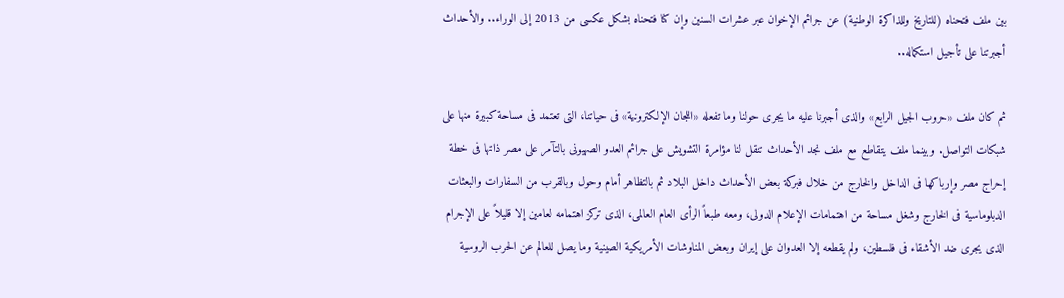بين ملف فتحناه (للتاريخ وللذاكرة الوطنية) عن جرائم الإخوان عبر عشرات السنين وإن كنا فتحناه بشكل عكسى من 2013 إلى الوراء.. والأحداث أجبرتنا على تأجيل استكماله..

ثم كان ملف «حروب الجيل الرابع» والذى أجبرنا عليه ما يجرى حولنا وما تفعله «اللجان الإلكترونية» فى حياتنا، التى تعتمد فى مساحة كبيرة منها على شبكات التواصل. وبينما ملف يتقاطع مع ملف نجد الأحداث تنقل لنا مؤامرة التشويش على جرائم العدو الصهيونى بالتآمر على مصر ذاتها فى خطة إحراج مصر وإرباكها فى الداخل والخارج من خلال فبركة بعض الأحداث داخل البلاد ثم بالتظاهر أمام وحول وبالقرب من السفارات والبعثات الدبلوماسية فى الخارج وشغل مساحة من اهتمامات الإعلام الدولى، ومعه طبعاً الرأى العام العالمى، الذى تركز اهتمامه لعامين إلا قليلاً على الإجرام الذى يجرى ضد الأشقاء فى فلسطين، ولم يقطعه إلا العدوان على إيران وبعض المناوشات الأمريكية الصينية وما يصل للعالم عن الحرب الروسية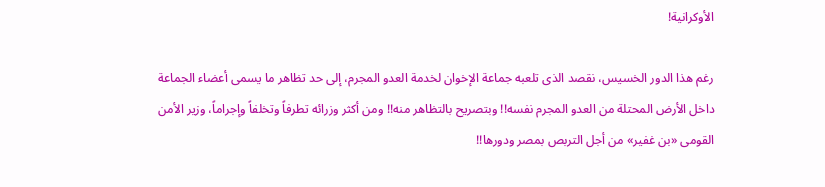الأوكرانية!

رغم هذا الدور الخسيس، نقصد الذى تلعبه جماعة الإخوان لخدمة العدو المجرم، إلى حد تظاهر ما يسمى أعضاء الجماعة داخل الأرض المحتلة من العدو المجرم نفسه!! وبتصريح بالتظاهر منه!! ومن أكثر وزرائه تطرفاً وتخلفاً وإجراماً، وزير الأمن القومى «بن غفير» من أجل التربص بمصر ودورها!!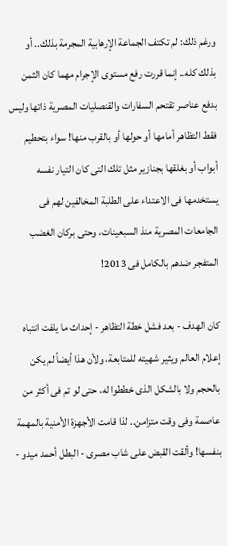ورغم ذلك: لم تكتف الجماعة الإرهابية المجرمة بذلك.. أو بذلك كله.. إنما قررت رفع مستوى الإجرام مهما كان الثمن بدفع عناصر تقتحم السفارات والقنصليات المصرية ذاتها وليس فقط التظاهر أمامها أو حولها أو بالقرب منها! سواء بتحطيم أبواب أو بغلقها بجنازير مثل تلك التى كان التيار نفسه يستخدمها فى الاعتداء على الطلبة المخالفين لهم فى الجامعات المصرية منذ السبعينات، وحتى بركان الغضب المتفجر ضدهم بالكامل فى 2013!

كان الهدف - بعد فشل خطة التظاهر - إحداث ما يلفت انتباه إعلام العالم ويثير شهيته للمتابعة، ولأن هذا أيضاً لم يكن بالحجم ولا بالشكل الذى خططوا له، حتى لو تم فى أكثر من عاصمة وفى وقت متزامن.. لذا قامت الأجهزة الأمنية بالمهمة بنفسها! وألقت القبض على شاب مصرى - البطل أحمد ميدو -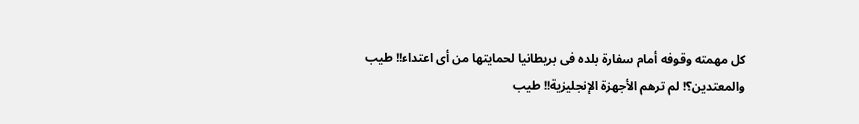كل مهمته وقوفه أمام سفارة بلده فى بريطانيا لحمايتها من أى اعتداء!! طيب والمعتدين؟! لم ترهم الأجهزة الإنجليزية!! طيب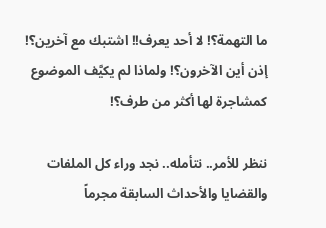ما التهمة؟! لا أحد يعرف!! اشتبك مع آخرين؟! إذن أين الآخرون؟! ولماذا لم يكيَّف الموضوع كمشاجرة لها أكثر من طرف؟!

ننظر للأمر.. نتأمله.. نجد وراء كل الملفات والقضايا والأحداث السابقة مجرماً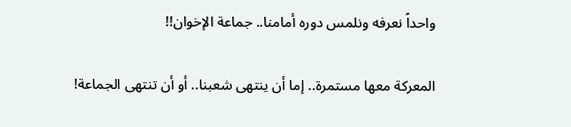واحداً نعرفه ونلمس دوره أمامنا.. جماعة الإخوان!!

المعركة معها مستمرة.. إما أن ينتهى شعبنا.. أو أن تنتهى الجماعة!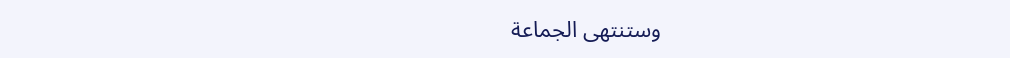وستنتهى الجماعة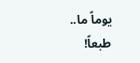يوماً ما.. طبعاً!